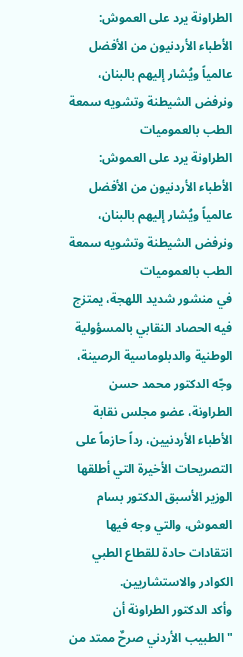الطراونة يرد على العموش: الأطباء الأردنيون من الأفضل عالمياً ويُشار إليهم بالبنان، ونرفض الشيطنة وتشويه سمعة الطب بالعموميات
الطراونة يرد على العموش: الأطباء الأردنيون من الأفضل عالمياً ويُشار إليهم بالبنان، ونرفض الشيطنة وتشويه سمعة الطب بالعموميات
في منشور شديد اللهجة، يمتزج فيه الحصاد النقابي بالمسؤولية الوطنية والدبلوماسية الرصينة، وجّه الدكتور محمد حسن الطراونة، عضو مجلس نقابة الأطباء الأردنيين، رداً حازماً على التصريحات الأخيرة التي أطلقها الوزير الأسبق الدكتور بسام العموش، والتي وجه فيها انتقادات حادة للقطاع الطبي الكوادر والاستشاريين.
وأكد الدكتور الطراونة أن "الطبيب الأردني صرحٌ ممتد من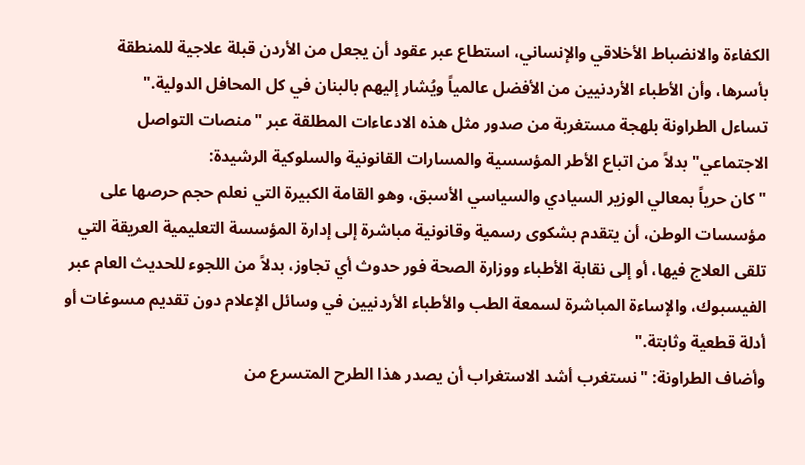الكفاءة والانضباط الأخلاقي والإنساني، استطاع عبر عقود أن يجعل من الأردن قبلة علاجية للمنطقة بأسرها، وأن الأطباء الأردنيين من الأفضل عالمياً ويُشار إليهم بالبنان في كل المحافل الدولية."
تساءل الطراونة بلهجة مستغربة من صدور مثل هذه الادعاءات المطلقة عبر "منصات التواصل الاجتماعي" بدلاً من اتباع الأطر المؤسسية والمسارات القانونية والسلوكية الرشيدة:
"كان حرياً بمعالي الوزير السيادي والسياسي الأسبق، وهو القامة الكبيرة التي نعلم حجم حرصها على مؤسسات الوطن، أن يتقدم بشكوى رسمية وقانونية مباشرة إلى إدارة المؤسسة التعليمية العريقة التي تلقى العلاج فيها، أو إلى نقابة الأطباء ووزارة الصحة فور حدوث أي تجاوز، بدلاً من اللجوء للحديث العام عبر الفيسبوك، والإساءة المباشرة لسمعة الطب والأطباء الأردنيين في وسائل الإعلام دون تقديم مسوغات أو أدلة قطعية وثابتة."
وأضاف الطراونة: "نستغرب أشد الاستغراب أن يصدر هذا الطرح المتسرع من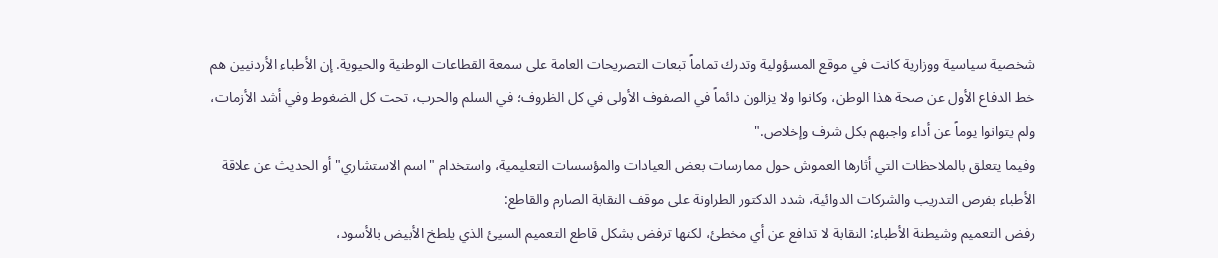شخصية سياسية ووزارية كانت في موقع المسؤولية وتدرك تماماً تبعات التصريحات العامة على سمعة القطاعات الوطنية والحيوية. إن الأطباء الأردنيين هم خط الدفاع الأول عن صحة هذا الوطن، وكانوا ولا يزالون دائماً في الصفوف الأولى في كل الظروف؛ في السلم والحرب، تحت كل الضغوط وفي أشد الأزمات، ولم يتوانوا يوماً عن أداء واجبهم بكل شرف وإخلاص."
وفيما يتعلق بالملاحظات التي أثارها العموش حول ممارسات بعض العيادات والمؤسسات التعليمية، واستخدام "اسم الاستشاري" أو الحديث عن علاقة الأطباء بفرص التدريب والشركات الدوائية، شدد الدكتور الطراونة على موقف النقابة الصارم والقاطع:
رفض التعميم وشيطنة الأطباء: النقابة لا تدافع عن أي مخطئ، لكنها ترفض بشكل قاطع التعميم السيئ الذي يلطخ الأبيض بالأسود،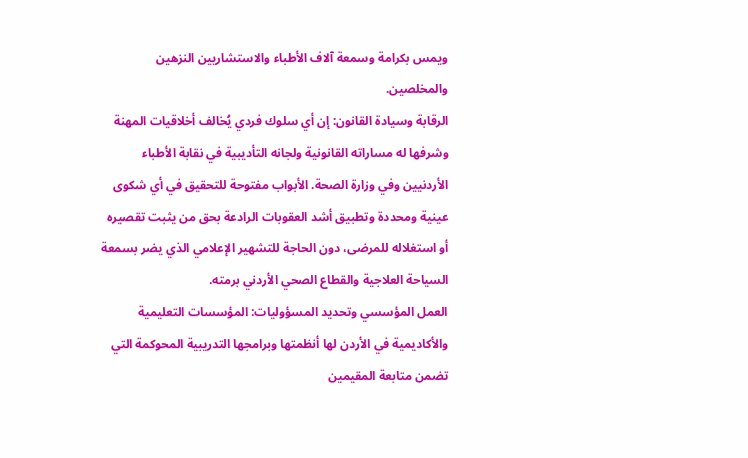ويمس بكرامة وسمعة آلاف الأطباء والاستشاريين النزهين والمخلصين.
الرقابة وسيادة القانون: إن أي سلوك فردي يُخالف أخلاقيات المهنة وشرفها له مساراته القانونية ولجانه التأديبية في نقابة الأطباء الأردنيين وفي وزارة الصحة. الأبواب مفتوحة للتحقيق في أي شكوى عينية ومحددة وتطبيق أشد العقوبات الرادعة بحق من يثبت تقصيره أو استغلاله للمرضى، دون الحاجة للتشهير الإعلامي الذي يضر بسمعة السياحة العلاجية والقطاع الصحي الأردني برمته.
العمل المؤسسي وتحديد المسؤوليات: المؤسسات التعليمية والأكاديمية في الأردن لها أنظمتها وبرامجها التدريبية المحوكمة التي تضمن متابعة المقيمين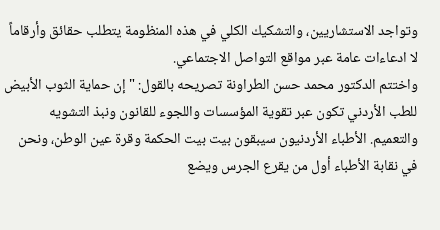وتواجد الاستشاريين، والتشكيك الكلي في هذه المنظومة يتطلب حقائق وأرقاماً لا ادعاءات عامة عبر مواقع التواصل الاجتماعي.
واختتم الدكتور محمد حسن الطراونة تصريحه بالقول: "إن حماية الثوب الأبيض للطب الأردني تكون عبر تقوية المؤسسات واللجوء للقانون ونبذ التشويه والتعميم. الأطباء الأردنيون سيبقون بيت بيت الحكمة وقرة عين الوطن، ونحن في نقابة الأطباء أول من يقرع الجرس ويضع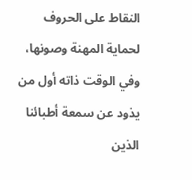النقاط على الحروف لحماية المهنة وصونها، وفي الوقت ذاته أول من يذود عن سمعة أطبائنا الذين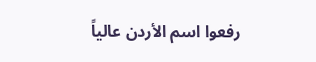رفعوا اسم الأردن عالياً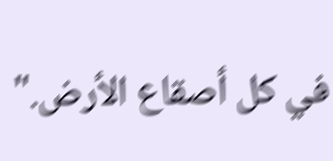في كل أصقاع الأرض."